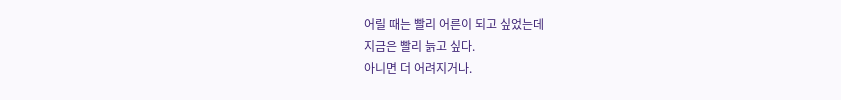어릴 때는 빨리 어른이 되고 싶었는데
지금은 빨리 늙고 싶다.
아니면 더 어려지거나.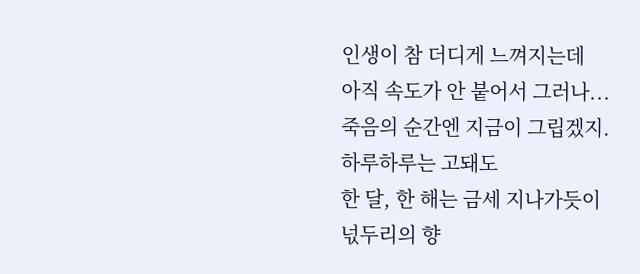인생이 참 더디게 느껴지는데
아직 속도가 안 붙어서 그러나...
죽음의 순간엔 지금이 그립겠지.
하루하루는 고돼도
한 달, 한 해는 금세 지나가듯이
넋두리의 향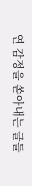연 감정을 쏟아내는 글들